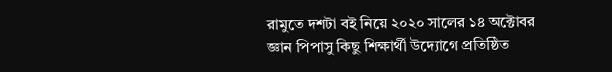রামুতে দশটা বই নিয়ে ২০২০ সালের ১৪ অক্টোবর জ্ঞান পিপাসু কিছু শিক্ষার্থী উদ্যোগে প্রতিষ্ঠিত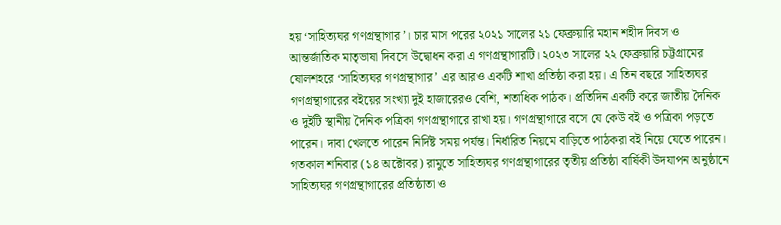হয় ‘সাহিত্যঘর গণগ্রন্থাগার’। চার মাস পরের ২০২১ সালের ২১ ফেব্রুয়ারি মহান শহীদ দিবস ও আন্তর্জাতিক মাতৃভাষা দিবসে উদ্বোধন করা এ গণগ্রন্থাগারটি। ২০২৩ সালের ২২ ফেব্রুয়ারি চট্টগ্রামের ষোলশহরে ‘সাহিত্যঘর গণগ্রন্থাগার’ এর আরও একটি শাখা প্রতিষ্ঠা করা হয়। এ তিন বছরে সাহিত্যঘর গণগ্রন্থাগারের বইয়ের সংখ্যা দুই হাজারেরও বেশি, শতাধিক পাঠক। প্রতিদিন একটি করে জাতীয় দৈনিক ও দুইটি স্থানীয় দৈনিক পত্রিকা গণগ্রন্থাগারে রাখা হয়। গণগ্রন্থাগারে বসে যে কেউ বই ও পত্রিকা পড়তে পারেন। দাবা খেলতে পারেন নির্দিষ্ট সময় পর্যন্ত। নির্ধারিত নিয়মে বাড়িতে পাঠকরা বই নিয়ে যেতে পারেন। গতকাল শনিবার (১৪ অক্টোবর) রামুতে সাহিত্যঘর গণগ্রন্থাগারের তৃতীয় প্রতিষ্ঠা বার্ষিকী উদযাপন অনুষ্ঠানে সাহিত্যঘর গণগ্রন্থাগারের প্রতিষ্ঠাতা ও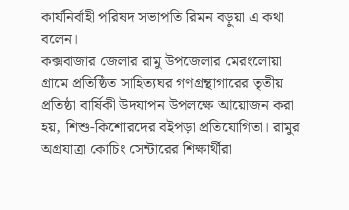কার্যনির্বাহী পরিষদ সভাপতি রিমন বড়ুয়া এ কথা বলেন।
কক্সবাজার জেলার রামু উপজেলার মেরংলোয়া গ্রামে প্রতিষ্ঠিত সাহিত্যঘর গণগ্রন্থাগারের তৃতীয় প্রতিষ্ঠা বার্ষিকী উদযাপন উপলক্ষে আয়োজন করা হয়, শিশু-কিশোরদের বইপড়া প্রতিযোগিতা। রামুর অগ্রযাত্রা কোচিং সেন্টারের শিক্ষার্থীরা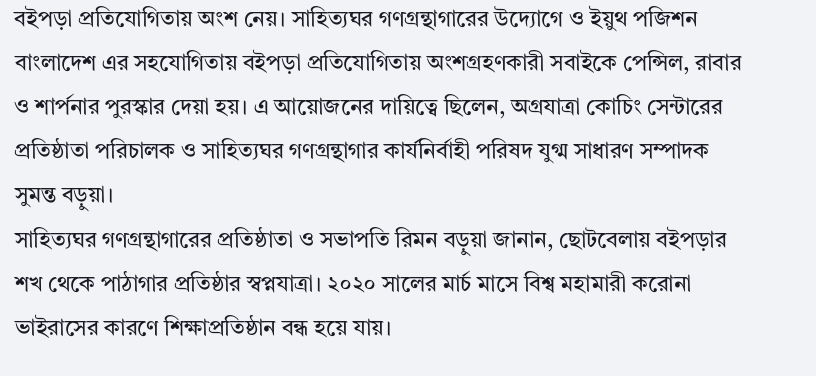বইপড়া প্রতিযোগিতায় অংশ নেয়। সাহিত্যঘর গণগ্রন্থাগারের উদ্যোগে ও ইয়ুথ পজিশন বাংলাদেশ এর সহযোগিতায় বইপড়া প্রতিযোগিতায় অংশগ্রহণকারী সবাইকে পেন্সিল, রাবার ও শার্পনার পুরস্কার দেয়া হয়। এ আয়োজনের দায়িত্বে ছিলেন, অগ্রযাত্রা কোচিং সেন্টারের প্রতিষ্ঠাতা পরিচালক ও সাহিত্যঘর গণগ্রন্থাগার কার্যনির্বাহী পরিষদ যুগ্ম সাধারণ সম্পাদক সুমন্ত বড়ুয়া।
সাহিত্যঘর গণগ্রন্থাগারের প্রতিষ্ঠাতা ও সভাপতি রিমন বড়ুয়া জানান, ছোটবেলায় বইপড়ার শখ থেকে পাঠাগার প্রতিষ্ঠার স্বপ্নযাত্রা। ২০২০ সালের মার্চ মাসে বিশ্ব মহামারী করোনা ভাইরাসের কারণে শিক্ষাপ্রতিষ্ঠান বন্ধ হয়ে যায়।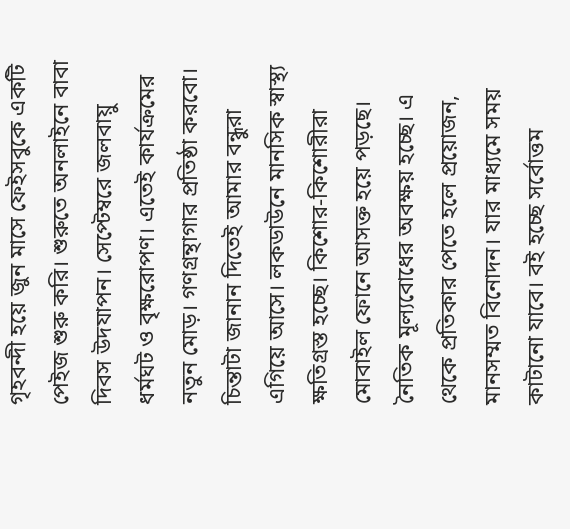গৃহবন্দী হয়ে জুন মাসে ফেইসবুকে একটি পেইজ শুরু করি। শুরুতে অনলাইনে বাবা দিবস উদযাপন। সেপ্টেম্বরে জলবায়ু ধর্মঘট ও বৃক্ষরোপণ। এতেই কার্যক্রমের নতুন মোড়। গণগ্রন্থাগার প্রতিষ্ঠা করবো। চিন্তাটা জানান দিতেই আমার বন্ধুরা এগিয়ে আসে। লকডাউনে মানসিক স্বাস্থ্য ক্ষতিগ্রস্ত হচ্ছে। কিশোর-কিশোরীরা মোবাইল ফোনে আসক্ত হয়ে পড়ছে। নৈতিক মূল্যবোধের অবক্ষয় হচ্ছে। এ থেকে প্রতিকার পেতে হলে প্রয়োজন, মানসম্মত বিনোদন। যার মাধ্যমে সময় কাটানো যাবে। বই হচ্ছে সর্বোত্তম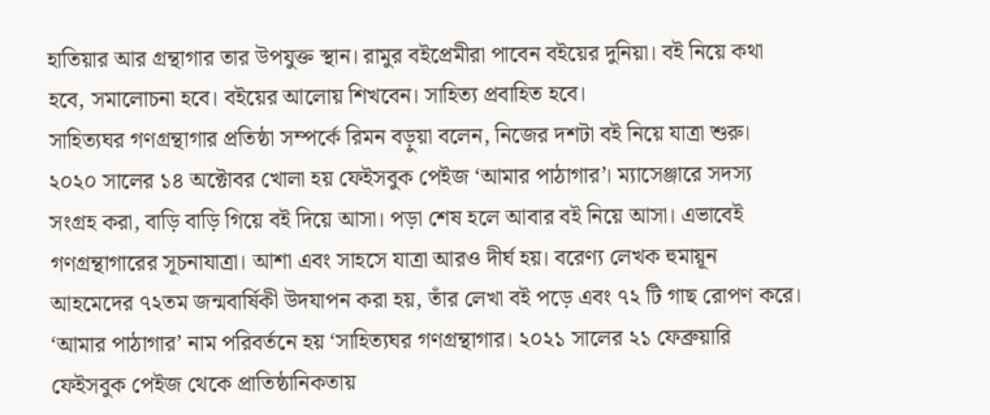হাতিয়ার আর গ্রন্থাগার তার উপযুক্ত স্থান। রামুর বইপ্রেমীরা পাবেন বইয়ের দুনিয়া। বই নিয়ে কথা হবে, সমালোচনা হবে। বইয়ের আলোয় শিখবেন। সাহিত্য প্রবাহিত হবে।
সাহিত্যঘর গণগ্রন্থাগার প্রতিষ্ঠা সম্পর্কে রিমন বড়ুয়া বলেন, নিজের দশটা বই নিয়ে যাত্রা শুরু। ২০২০ সালের ১৪ অক্টোবর খোলা হয় ফেইসবুক পেইজ ‘আমার পাঠাগার’। ম্যাসেঞ্জারে সদস্য সংগ্রহ করা, বাড়ি বাড়ি গিয়ে বই দিয়ে আসা। পড়া শেষ হলে আবার বই নিয়ে আসা। এভাবেই গণগ্রন্থাগারের সূচনাযাত্রা। আশা এবং সাহসে যাত্রা আরও দীর্ঘ হয়। বরেণ্য লেখক হুমায়ূন আহমেদের ৭২তম জন্মবার্ষিকী উদযাপন করা হয়, তাঁর লেখা বই পড়ে এবং ৭২ টি গাছ রোপণ করে।
‘আমার পাঠাগার’ নাম পরিবর্তনে হয় ‘সাহিত্যঘর গণগ্রন্থাগার। ২০২১ সালের ২১ ফেব্রুয়ারি ফেইসবুক পেইজ থেকে প্রাতিষ্ঠানিকতায়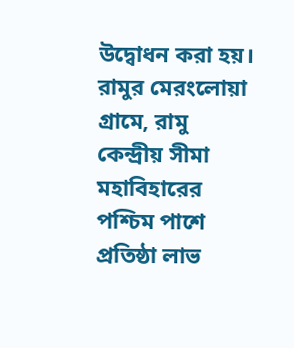উদ্বোধন করা হয়। রামুর মেরংলোয়া গ্রামে, রামু কেন্দ্রীয় সীমা মহাবিহারের পশ্চিম পাশে প্রতিষ্ঠা লাভ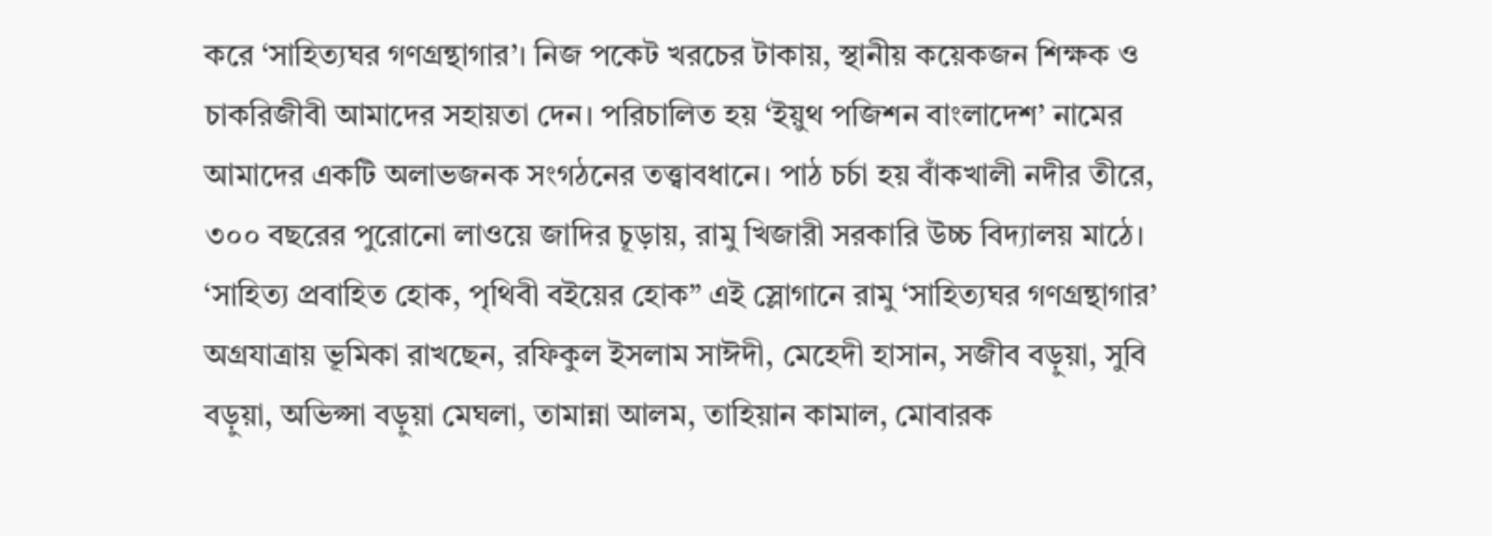করে ‘সাহিত্যঘর গণগ্রন্থাগার’। নিজ পকেট খরচের টাকায়, স্থানীয় কয়েকজন শিক্ষক ও চাকরিজীবী আমাদের সহায়তা দেন। পরিচালিত হয় ‘ইয়ুথ পজিশন বাংলাদেশ’ নামের আমাদের একটি অলাভজনক সংগঠনের তত্ত্বাবধানে। পাঠ চর্চা হয় বাঁকখালী নদীর তীরে, ৩০০ বছরের পুরোনো লাওয়ে জাদির চূড়ায়, রামু খিজারী সরকারি উচ্চ বিদ্যালয় মাঠে।
‘সাহিত্য প্রবাহিত হোক, পৃথিবী বইয়ের হোক” এই স্লোগানে রামু ‘সাহিত্যঘর গণগ্রন্থাগার’ অগ্রযাত্রায় ভূমিকা রাখছেন, রফিকুল ইসলাম সাঈদী, মেহেদী হাসান, সজীব বড়ুয়া, সুবি বড়ুয়া, অভিপ্সা বড়ুয়া মেঘলা, তামান্না আলম, তাহিয়ান কামাল, মোবারক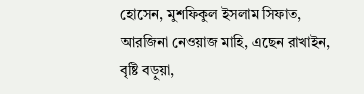হোসেন, মুশফিকুল ইসলাম সিফাত, আরজিনা নেওয়াজ মাহি, এছেন রাখাইন, বৃষ্টি বড়ুয়া,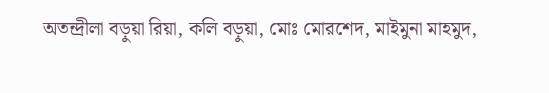অতন্দ্রীলা বড়ুয়া রিয়া, কলি বড়ুয়া, মোঃ মোরশেদ, মাইমুনা মাহমুদ,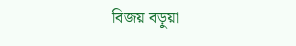বিজয় বড়ুয়া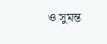ও সুমন্ত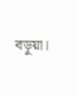বড়ুয়া।